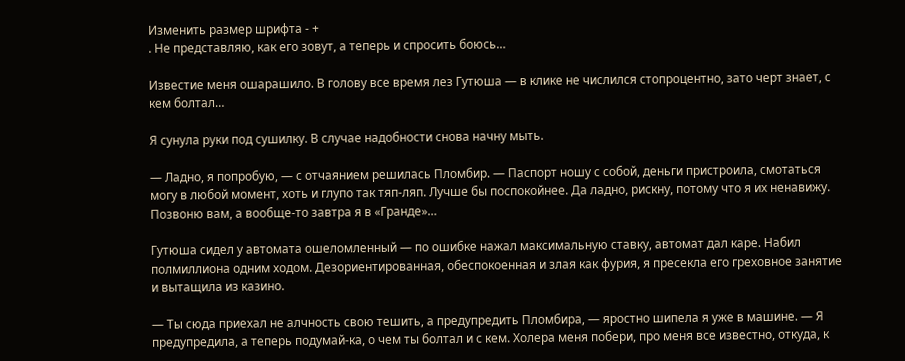Изменить размер шрифта - +
. Не представляю, как его зовут, а теперь и спросить боюсь…

Известие меня ошарашило. В голову все время лез Гутюша — в клике не числился стопроцентно, зато черт знает, с кем болтал…

Я сунула руки под сушилку. В случае надобности снова начну мыть.

— Ладно, я попробую, — с отчаянием решилась Пломбир. — Паспорт ношу с собой, деньги пристроила, смотаться могу в любой момент, хоть и глупо так тяп-ляп. Лучше бы поспокойнее. Да ладно, рискну, потому что я их ненавижу. Позвоню вам, а вообще-то завтра я в «Гранде»…

Гутюша сидел у автомата ошеломленный — по ошибке нажал максимальную ставку, автомат дал каре. Набил полмиллиона одним ходом. Дезориентированная, обеспокоенная и злая как фурия, я пресекла его греховное занятие и вытащила из казино.

— Ты сюда приехал не алчность свою тешить, а предупредить Пломбира, — яростно шипела я уже в машине. — Я предупредила, а теперь подумай-ка, о чем ты болтал и с кем. Холера меня побери, про меня все известно, откуда, к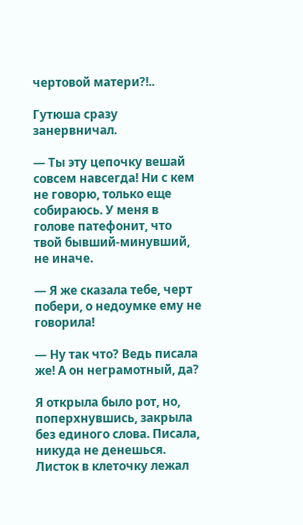чертовой матери?!..

Гутюша сразу занервничал.

— Ты эту цепочку вешай совсем навсегда! Ни с кем не говорю, только еще собираюсь. У меня в голове патефонит, что твой бывший-минувший, не иначе.

— Я же сказала тебе, черт побери, о недоумке ему не говорила!

— Ну так что? Ведь писала же! А он неграмотный, да?

Я открыла было рот, но, поперхнувшись, закрыла без единого слова. Писала, никуда не денешься. Листок в клеточку лежал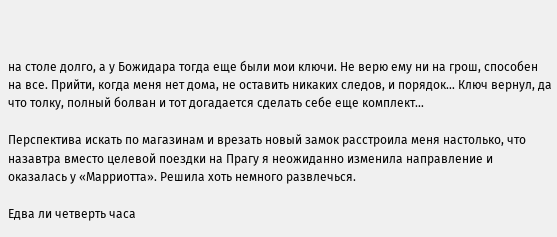на столе долго, а у Божидара тогда еще были мои ключи. Не верю ему ни на грош, способен на все. Прийти, когда меня нет дома, не оставить никаких следов, и порядок… Ключ вернул, да что толку, полный болван и тот догадается сделать себе еще комплект…

Перспектива искать по магазинам и врезать новый замок расстроила меня настолько, что назавтра вместо целевой поездки на Прагу я неожиданно изменила направление и оказалась у «Марриотта». Решила хоть немного развлечься.

Едва ли четверть часа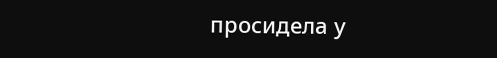просидела у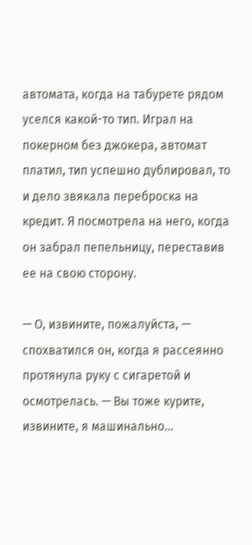автомата, когда на табурете рядом уселся какой-то тип. Играл на покерном без джокера, автомат платил, тип успешно дублировал, то и дело звякала переброска на кредит. Я посмотрела на него, когда он забрал пепельницу, переставив ее на свою сторону.

— О, извините, пожалуйста, — спохватился он, когда я рассеянно протянула руку с сигаретой и осмотрелась. — Вы тоже курите, извините, я машинально…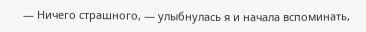— Ничего страшного, — улыбнулась я и начала вспоминать,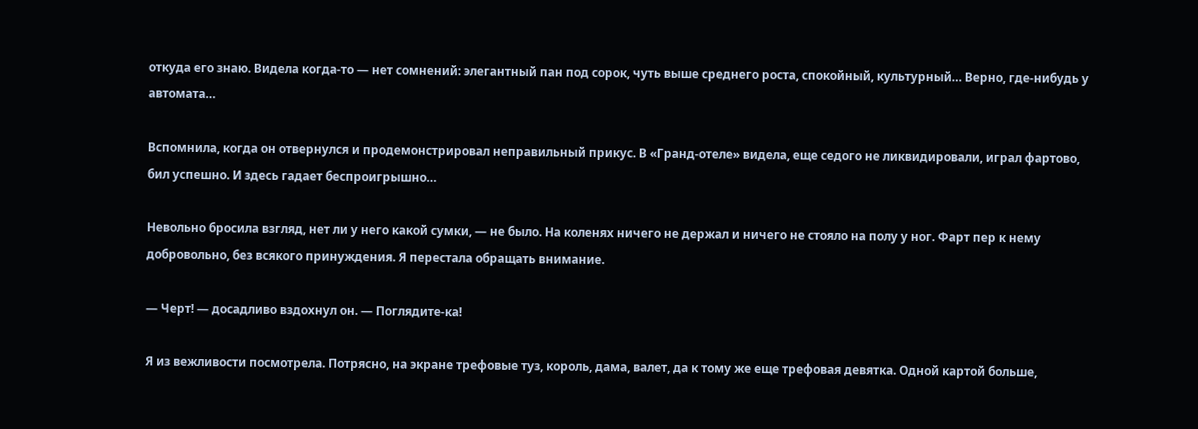откуда его знаю. Видела когда-то — нет сомнений: элегантный пан под сорок, чуть выше среднего роста, спокойный, культурный… Верно, где-нибудь у автомата…

Вспомнила, когда он отвернулся и продемонстрировал неправильный прикус. В «Гранд-отеле» видела, еще седого не ликвидировали, играл фартово, бил успешно. И здесь гадает беспроигрышно…

Невольно бросила взгляд, нет ли у него какой сумки, — не было. На коленях ничего не держал и ничего не стояло на полу у ног. Фарт пер к нему добровольно, без всякого принуждения. Я перестала обращать внимание.

— Черт! — досадливо вздохнул он. — Поглядите-ка!

Я из вежливости посмотрела. Потрясно, на экране трефовые туз, король, дама, валет, да к тому же еще трефовая девятка. Одной картой больше,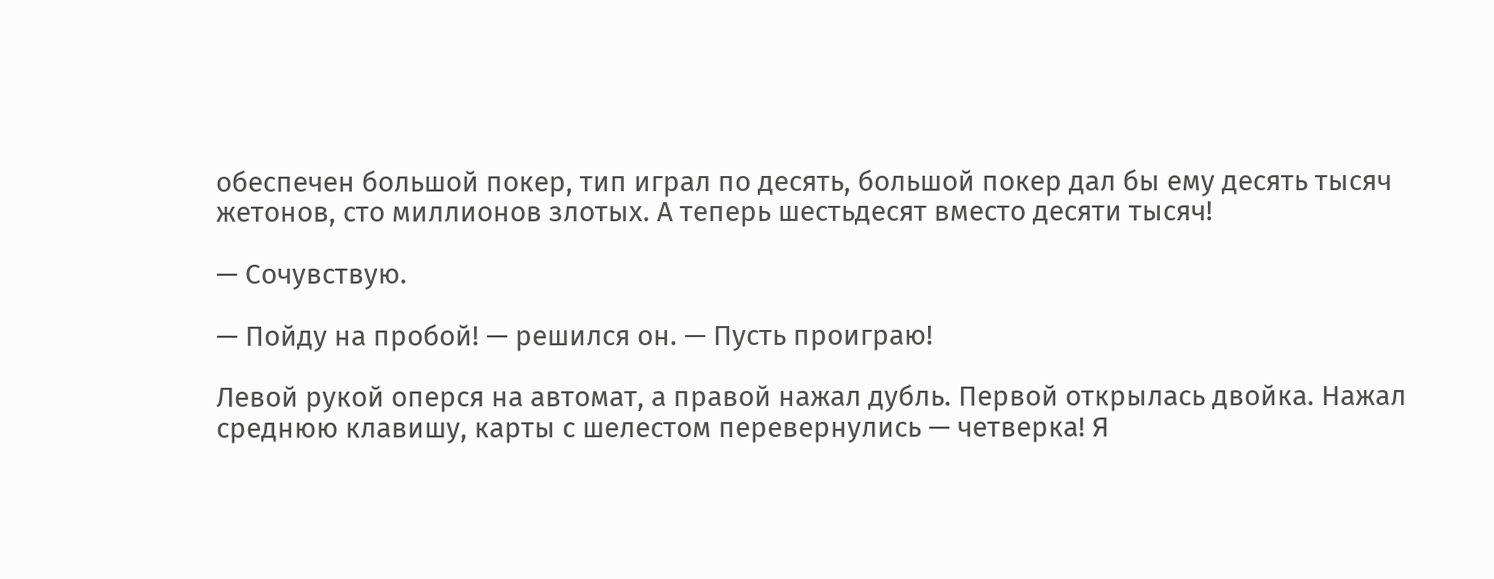обеспечен большой покер, тип играл по десять, большой покер дал бы ему десять тысяч жетонов, сто миллионов злотых. А теперь шестьдесят вместо десяти тысяч!

— Сочувствую.

— Пойду на пробой! — решился он. — Пусть проиграю!

Левой рукой оперся на автомат, а правой нажал дубль. Первой открылась двойка. Нажал среднюю клавишу, карты с шелестом перевернулись — четверка! Я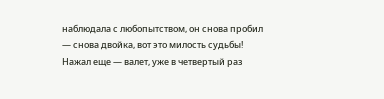наблюдала с любопытством, он снова пробил — снова двойка, вот это милость судьбы! Нажал еще — валет, уже в четвертый раз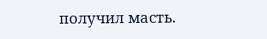получил масть.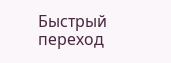Быстрый переход